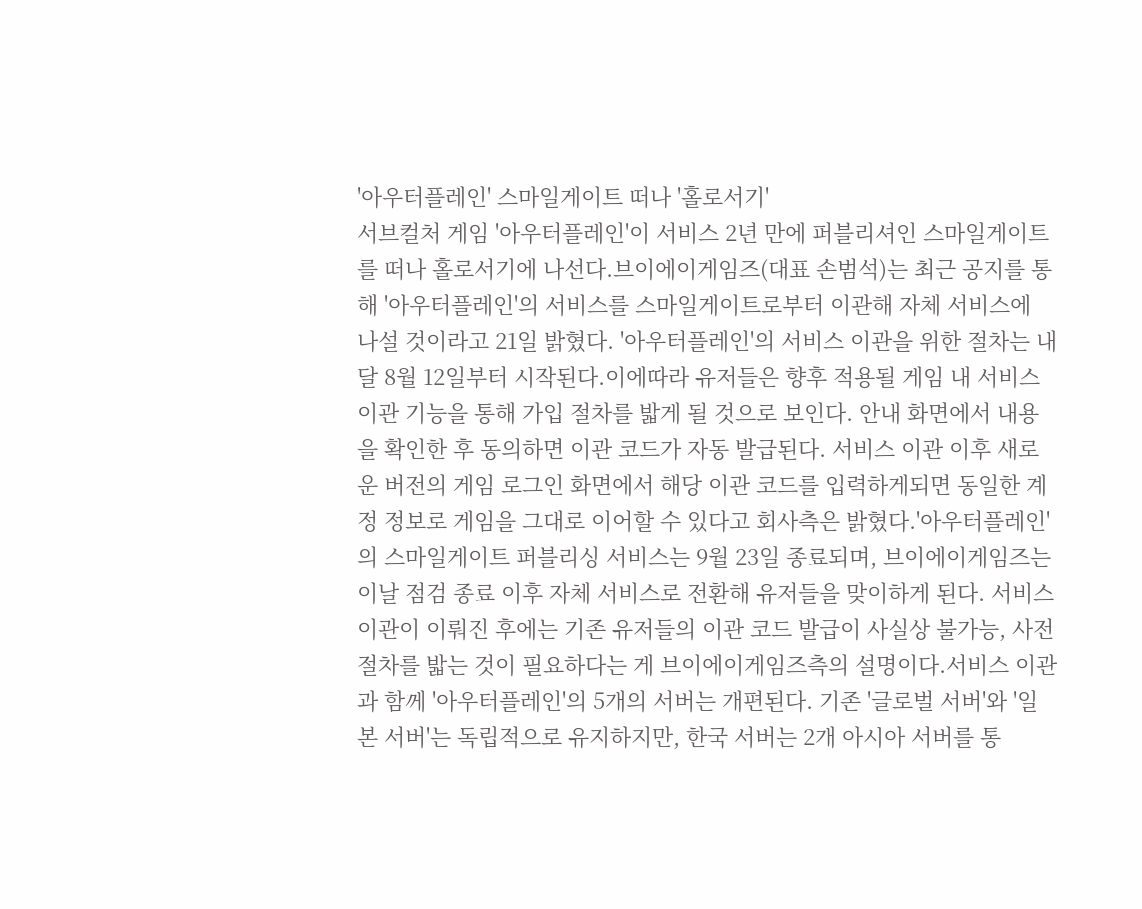'아우터플레인' 스마일게이트 떠나 '홀로서기'
서브컬처 게임 '아우터플레인'이 서비스 2년 만에 퍼블리셔인 스마일게이트를 떠나 홀로서기에 나선다.브이에이게임즈(대표 손범석)는 최근 공지를 통해 '아우터플레인'의 서비스를 스마일게이트로부터 이관해 자체 서비스에 나설 것이라고 21일 밝혔다. '아우터플레인'의 서비스 이관을 위한 절차는 내달 8월 12일부터 시작된다.이에따라 유저들은 향후 적용될 게임 내 서비스 이관 기능을 통해 가입 절차를 밟게 될 것으로 보인다. 안내 화면에서 내용을 확인한 후 동의하면 이관 코드가 자동 발급된다. 서비스 이관 이후 새로운 버전의 게임 로그인 화면에서 해당 이관 코드를 입력하게되면 동일한 계정 정보로 게임을 그대로 이어할 수 있다고 회사측은 밝혔다.'아우터플레인'의 스마일게이트 퍼블리싱 서비스는 9월 23일 종료되며, 브이에이게임즈는 이날 점검 종료 이후 자체 서비스로 전환해 유저들을 맞이하게 된다. 서비스 이관이 이뤄진 후에는 기존 유저들의 이관 코드 발급이 사실상 불가능, 사전 절차를 밟는 것이 필요하다는 게 브이에이게임즈측의 설명이다.서비스 이관과 함께 '아우터플레인'의 5개의 서버는 개편된다. 기존 '글로벌 서버'와 '일본 서버'는 독립적으로 유지하지만, 한국 서버는 2개 아시아 서버를 통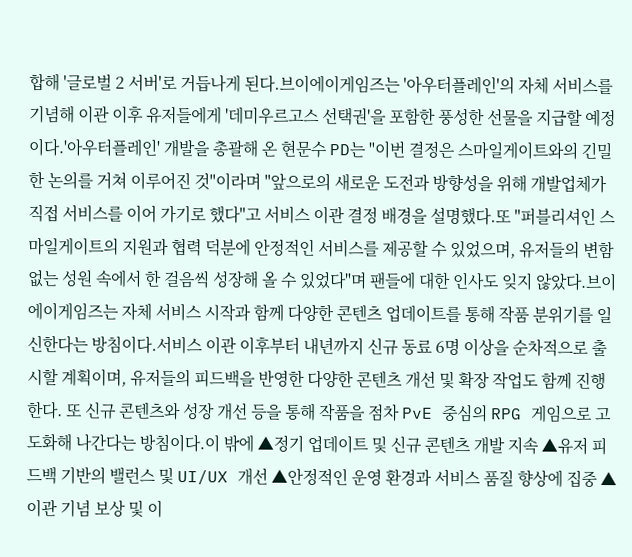합해 '글로벌 2 서버'로 거듭나게 된다.브이에이게임즈는 '아우터플레인'의 자체 서비스를 기념해 이관 이후 유저들에게 '데미우르고스 선택권'을 포함한 풍성한 선물을 지급할 예정이다.'아우터플레인' 개발을 총괄해 온 현문수 PD는 "이번 결정은 스마일게이트와의 긴밀한 논의를 거쳐 이루어진 것"이라며 "앞으로의 새로운 도전과 방향성을 위해 개발업체가 직접 서비스를 이어 가기로 했다"고 서비스 이관 결정 배경을 설명했다.또 "퍼블리셔인 스마일게이트의 지원과 협력 덕분에 안정적인 서비스를 제공할 수 있었으며, 유저들의 변함없는 성원 속에서 한 걸음씩 성장해 올 수 있었다"며 팬들에 대한 인사도 잊지 않았다.브이에이게임즈는 자체 서비스 시작과 함께 다양한 콘텐츠 업데이트를 통해 작품 분위기를 일신한다는 방침이다.서비스 이관 이후부터 내년까지 신규 동료 6명 이상을 순차적으로 출시할 계획이며, 유저들의 피드백을 반영한 다양한 콘텐츠 개선 및 확장 작업도 함께 진행한다. 또 신규 콘텐츠와 성장 개선 등을 통해 작품을 점차 PvE 중심의 RPG 게임으로 고도화해 나간다는 방침이다.이 밖에 ▲정기 업데이트 및 신규 콘텐츠 개발 지속 ▲유저 피드백 기반의 밸런스 및 UI/UX 개선 ▲안정적인 운영 환경과 서비스 품질 향상에 집중 ▲이관 기념 보상 및 이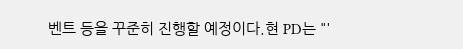벤트 등을 꾸준히 진행할 예정이다.현 PD는 "'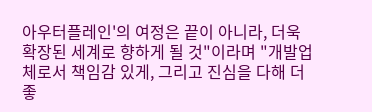아우터플레인'의 여정은 끝이 아니라, 더욱 확장된 세계로 향하게 될 것"이라며 "개발업체로서 책임감 있게, 그리고 진심을 다해 더 좋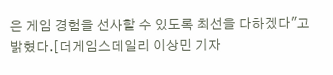은 게임 경험을 선사할 수 있도록 최선을 다하겠다"고 밝혔다.[더게임스데일리 이상민 기자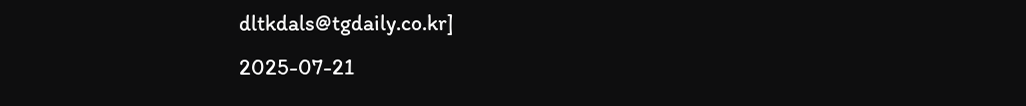dltkdals@tgdaily.co.kr]
2025-07-21